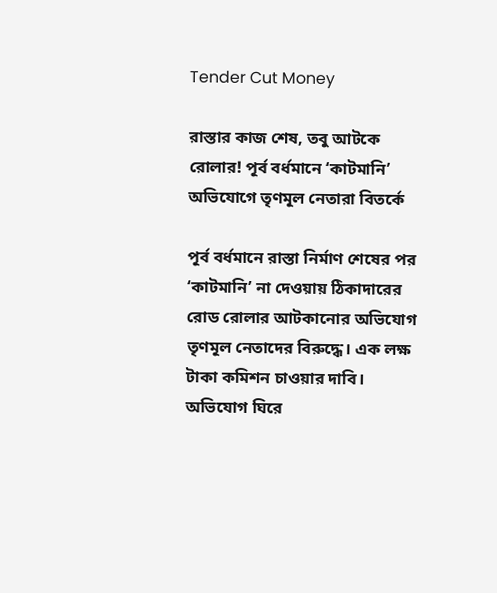Tender Cut Money

রাস্তার কাজ শেষ, তবু আটকে রোলার! পূর্ব বর্ধমানে ‘কাটমানি’ অভিযোগে তৃণমূল নেতারা বিতর্কে

পূর্ব বর্ধমানে রাস্তা নির্মাণ শেষের পর ‘কাটমানি’ না দেওয়ায় ঠিকাদারের রোড রোলার আটকানোর অভিযোগ তৃণমূল নেতাদের বিরুদ্ধে। এক লক্ষ টাকা কমিশন চাওয়ার দাবি। অভিযোগ ঘিরে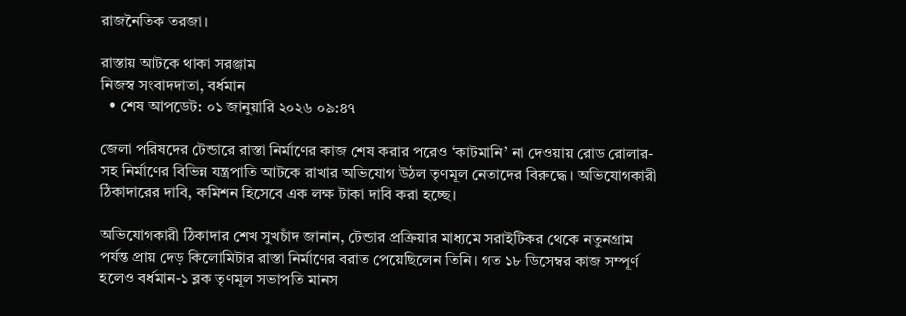রাজনৈতিক তরজা।

রাস্তায় আটকে থাকা সরঞ্জাম
নিজস্ব সংবাদদাতা, বর্ধমান
  • শেষ আপডেট: ০১ জানুয়ারি ২০২৬ ০৯:৪৭

জেলা পরিষদের টেন্ডারে রাস্তা নির্মাণের কাজ শেষ করার পরেও ‘কাটমানি’ না দেওয়ায় রোড রোলার-সহ নির্মাণের বিভিন্ন যন্ত্রপাতি আটকে রাখার অভিযোগ উঠল তৃণমূল নেতাদের বিরুদ্ধে। অভিযোগকারী ঠিকাদারের দাবি, কমিশন হিসেবে এক লক্ষ টাকা দাবি করা হচ্ছে।

অভিযোগকারী ঠিকাদার শেখ সুখচাঁদ জানান, টেন্ডার প্রক্রিয়ার মাধ্যমে সরাইটিকর থেকে নতুনগ্রাম পর্যন্ত প্রায় দেড় কিলোমিটার রাস্তা নির্মাণের বরাত পেয়েছিলেন তিনি। গত ১৮ ডিসেম্বর কাজ সম্পূর্ণ হলেও বর্ধমান-১ ব্লক তৃণমূল সভাপতি মানস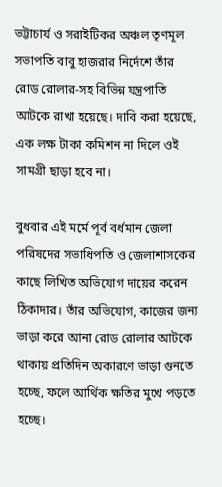ভট্টাচার্য ও সরাইটিকর অঞ্চল তৃণমূল সভাপতি বাবু হাজরার নির্দেশে তাঁর রোড রোলার-সহ বিভিন্ন যন্ত্রপাতি আটকে রাখা হয়েছে। দাবি করা হয়েছে, এক লক্ষ টাকা কমিশন না দিলে ওই সামগ্রী ছাড়া হবে না।

বুধবার এই মর্মে পূর্ব বর্ধমান জেলা পরিষদের সভাধিপতি ও জেলাশাসকের কাছে লিখিত অভিযোগ দায়ের করেন ঠিকাদার। তাঁর অভিযোগ, কাজের জন্য ভাড়া করে আনা রোড রোলার আটকে থাকায় প্রতিদিন অকারণে ভাড়া গুনতে হচ্ছে, ফলে আর্থিক ক্ষতির মুখে পড়তে হচ্ছে।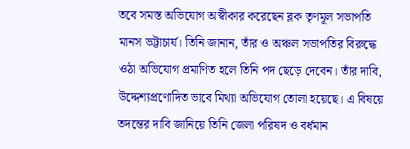তবে সমস্ত অভিযোগ অস্বীকার করেছেন ব্লক তৃণমূল সভাপতি মানস ভট্টাচার্য। তিনি জানান, তাঁর ও অঞ্চল সভাপতির বিরুদ্ধে ওঠা অভিযোগ প্রমাণিত হলে তিনি পদ ছেড়ে দেবেন। তাঁর দাবি, উদ্দেশ্যপ্রণোদিত ভাবে মিথ্যা অভিযোগ তোলা হয়েছে। এ বিষয়ে তদন্তের দাবি জানিয়ে তিনি জেলা পরিষদ ও বর্ধমান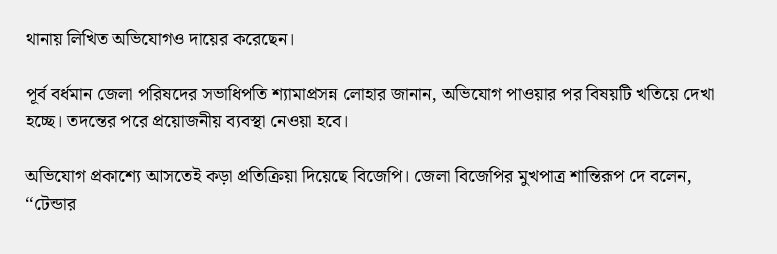থানায় লিখিত অভিযোগও দায়ের করেছেন।

পূর্ব বর্ধমান জেলা পরিষদের সভাধিপতি শ্যামাপ্রসন্ন লোহার জানান, অভিযোগ পাওয়ার পর বিষয়টি খতিয়ে দেখা হচ্ছে। তদন্তের পরে প্রয়োজনীয় ব্যবস্থা নেওয়া হবে।

অভিযোগ প্রকাশ্যে আসতেই কড়া প্রতিক্রিয়া দিয়েছে বিজেপি। জেলা বিজেপির মুখপাত্র শান্তিরূপ দে বলেন, ‘‘টেন্ডার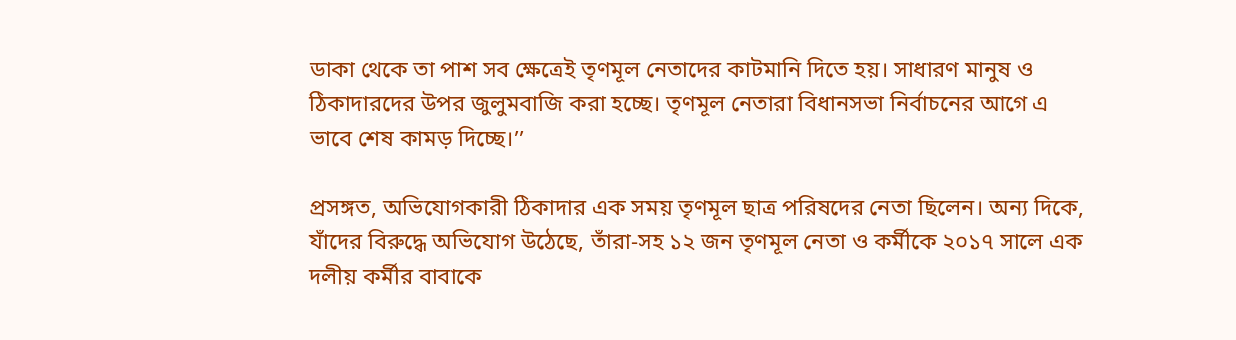ডাকা থেকে তা পাশ সব ক্ষেত্রেই তৃণমূল নেতাদের কাটমানি দিতে হয়। সাধারণ মানুষ ও ঠিকাদারদের উপর জুলুমবাজি করা হচ্ছে। তৃণমূল নেতারা বিধানসভা নির্বাচনের আগে এ ভাবে শেষ কামড় দিচ্ছে।’’

প্রসঙ্গত, অভিযোগকারী ঠিকাদার এক সময় তৃণমূল ছাত্র পরিষদের নেতা ছিলেন। অন্য দিকে, যাঁদের বিরুদ্ধে অভিযোগ উঠেছে, তাঁরা-সহ ১২ জন তৃণমূল নেতা ও কর্মীকে ২০১৭ সালে এক দলীয় কর্মীর বাবাকে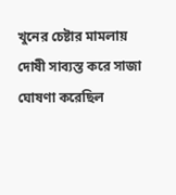খুনের চেষ্টার মামলায় দোষী সাব্যস্ত করে সাজা ঘোষণা করেছিল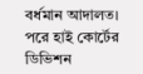বর্ধমান আদালত। পরে হাই কোর্টের ডিভিশন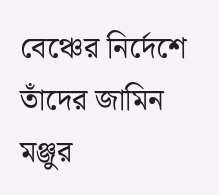বেঞ্চের নির্দেশে তাঁদের জামিন মঞ্জুর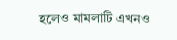হলেও মামলাটি এখনও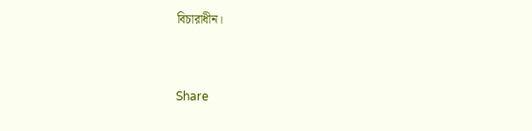বিচারাধীন।


Share